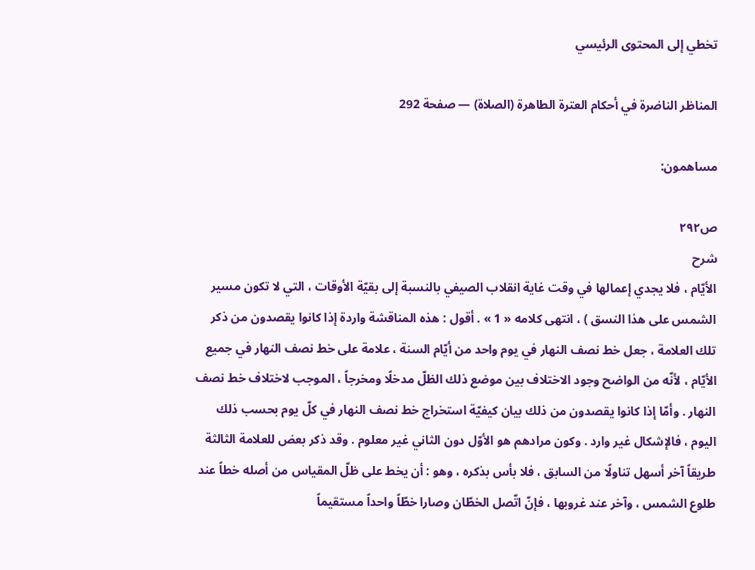تخطي إلى المحتوى الرئيسي

المناظر الناضرة في أحكام العترة الطاهرة (الصلاة) — صفحة 292

مساهمون:

ص٢٩٢
شرح
الأيّام ، فلا يجدي إعمالها في وقت غاية انقلاب الصيفي بالنسبة إلى بقيّة الأوقات ، التي لا تكون مسير الشمس على هذا النسق ) ، انتهى كلامه « 1 » . أقول : هذه المناقشة واردة إذا كانوا يقصدون من ذكر تلك العلامة ، جعل خط نصف النهار في يوم واحد من أيّام السنة ، علامة على خط نصف النهار في جميع الأيّام ، لأنّه من الواضح وجود الاختلاف بين موضع ذلك الظلّ مدخلًا ومخرجاً ، الموجب لاختلاف خط نصف النهار . وأمّا إذا كانوا يقصدون من ذلك بيان كيفيّة استخراج خط نصف النهار في كلّ يوم بحسب ذلك اليوم ، فالإشكال غير وارد . وكون مرادهم هو الأوّل دون الثاني غير معلوم . وقد ذكر بعض للعلامة الثالثة طريقاً آخر أسهل تناولًا من السابق ، فلا بأس بذكره ، وهو : أن يخط على ظلّ المقياس من أصله خطاً عند طلوع الشمس ، وآخر عند غروبها ، فإنّ اتّصل الخطّان وصارا خطّاً واحداً مستقيماً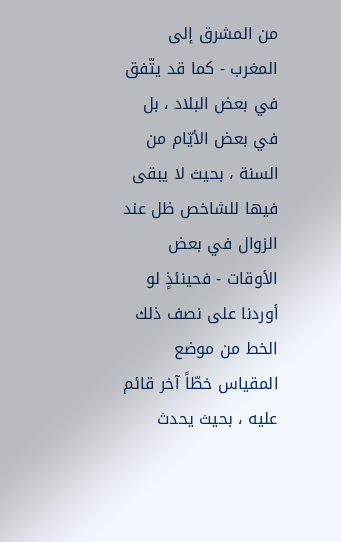من المشرق إلى المغرب - كما قد يتّفق في بعض البلاد ، بل في بعض الأيّام من السنة ، بحيث لا يبقى فيها للشاخص ظل عند الزوال في بعض الأوقات - فحينئذٍ لو أوردنا على نصف ذلك الخط من موضع المقياس خطّاً آخر قائم عليه ، بحيث يحدث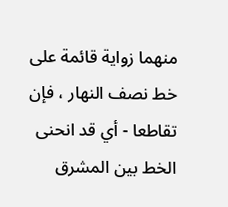منهما زواية قائمة على خط نصف النهار ، فإن تقاطعا - أي قد انحنى الخط بين المشرق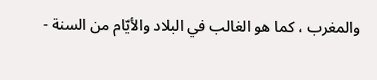والمغرب ، كما هو الغالب في البلاد والأيّام من السنة -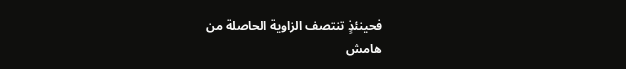فحينئذٍ تنتصف الزاوية الحاصلة من
هامش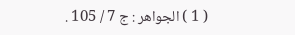( 1 ) الجواهر : ج 7 / 105 .